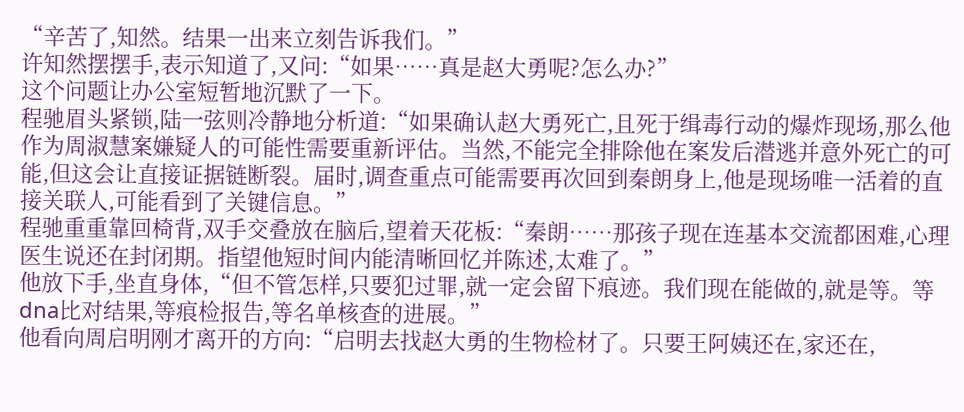“辛苦了,知然。结果一出来立刻告诉我们。”
许知然摆摆手,表示知道了,又问:“如果……真是赵大勇呢?怎么办?”
这个问题让办公室短暂地沉默了一下。
程驰眉头紧锁,陆一弦则冷静地分析道:“如果确认赵大勇死亡,且死于缉毒行动的爆炸现场,那么他作为周淑慧案嫌疑人的可能性需要重新评估。当然,不能完全排除他在案发后潜逃并意外死亡的可能,但这会让直接证据链断裂。届时,调查重点可能需要再次回到秦朗身上,他是现场唯一活着的直接关联人,可能看到了关键信息。”
程驰重重靠回椅背,双手交叠放在脑后,望着天花板:“秦朗……那孩子现在连基本交流都困难,心理医生说还在封闭期。指望他短时间内能清晰回忆并陈述,太难了。”
他放下手,坐直身体,“但不管怎样,只要犯过罪,就一定会留下痕迹。我们现在能做的,就是等。等dna比对结果,等痕检报告,等名单核查的进展。”
他看向周启明刚才离开的方向:“启明去找赵大勇的生物检材了。只要王阿姨还在,家还在,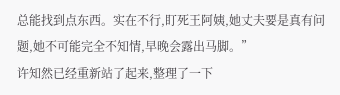总能找到点东西。实在不行,盯死王阿姨,她丈夫要是真有问题,她不可能完全不知情,早晚会露出马脚。”
许知然已经重新站了起来,整理了一下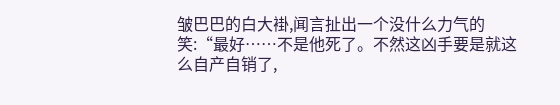皱巴巴的白大褂,闻言扯出一个没什么力气的笑:“最好……不是他死了。不然这凶手要是就这么自产自销了,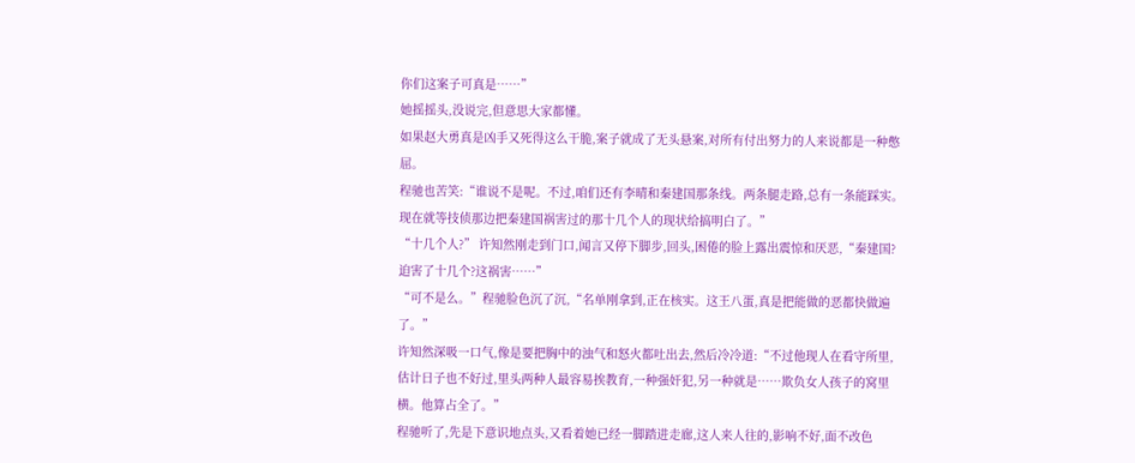你们这案子可真是……”
她摇摇头,没说完,但意思大家都懂。
如果赵大勇真是凶手又死得这么干脆,案子就成了无头悬案,对所有付出努力的人来说都是一种憋屈。
程驰也苦笑:“谁说不是呢。不过,咱们还有李晴和秦建国那条线。两条腿走路,总有一条能踩实。现在就等技侦那边把秦建国祸害过的那十几个人的现状给搞明白了。”
“十几个人?” 许知然刚走到门口,闻言又停下脚步,回头,困倦的脸上露出震惊和厌恶,“秦建国?迫害了十几个?这祸害……”
“可不是么。”程驰脸色沉了沉,“名单刚拿到,正在核实。这王八蛋,真是把能做的恶都快做遍了。”
许知然深吸一口气,像是要把胸中的浊气和怒火都吐出去,然后冷冷道:“不过他现人在看守所里,估计日子也不好过,里头两种人最容易挨教育,一种强奸犯,另一种就是……欺负女人孩子的窝里横。他算占全了。”
程驰听了,先是下意识地点头,又看着她已经一脚踏进走廊,这人来人往的,影响不好,面不改色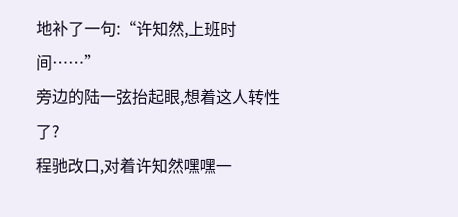地补了一句:“许知然,上班时间……”
旁边的陆一弦抬起眼,想着这人转性了?
程驰改口,对着许知然嘿嘿一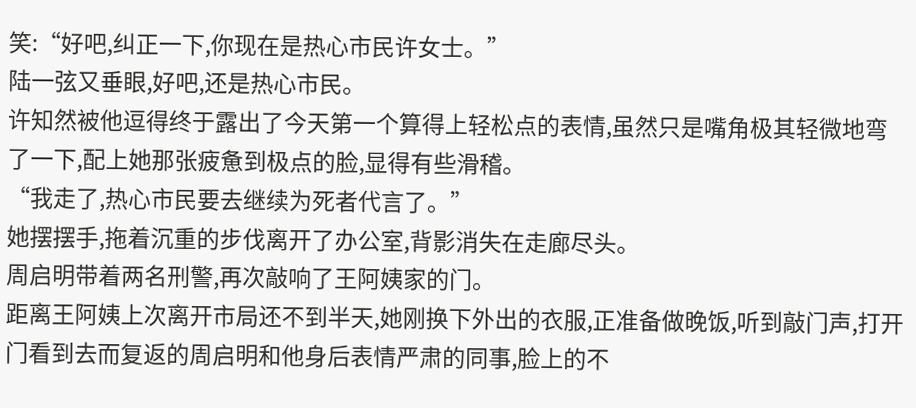笑:“好吧,纠正一下,你现在是热心市民许女士。”
陆一弦又垂眼,好吧,还是热心市民。
许知然被他逗得终于露出了今天第一个算得上轻松点的表情,虽然只是嘴角极其轻微地弯了一下,配上她那张疲惫到极点的脸,显得有些滑稽。
“我走了,热心市民要去继续为死者代言了。”
她摆摆手,拖着沉重的步伐离开了办公室,背影消失在走廊尽头。
周启明带着两名刑警,再次敲响了王阿姨家的门。
距离王阿姨上次离开市局还不到半天,她刚换下外出的衣服,正准备做晚饭,听到敲门声,打开门看到去而复返的周启明和他身后表情严肃的同事,脸上的不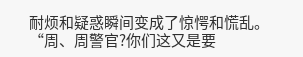耐烦和疑惑瞬间变成了惊愕和慌乱。
“周、周警官?你们这又是要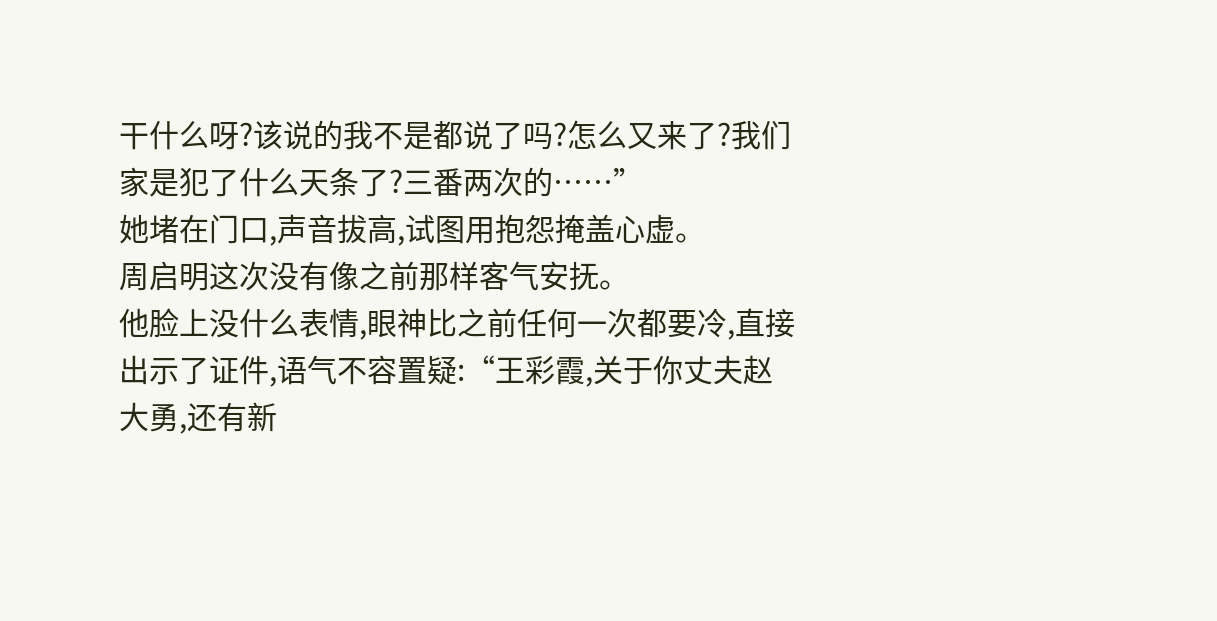干什么呀?该说的我不是都说了吗?怎么又来了?我们家是犯了什么天条了?三番两次的……”
她堵在门口,声音拔高,试图用抱怨掩盖心虚。
周启明这次没有像之前那样客气安抚。
他脸上没什么表情,眼神比之前任何一次都要冷,直接出示了证件,语气不容置疑:“王彩霞,关于你丈夫赵大勇,还有新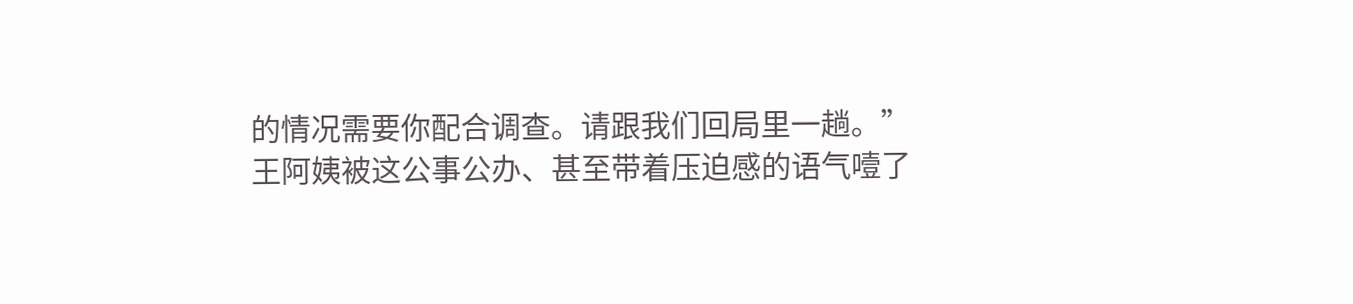的情况需要你配合调查。请跟我们回局里一趟。”
王阿姨被这公事公办、甚至带着压迫感的语气噎了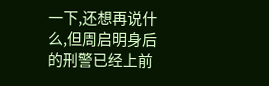一下,还想再说什么,但周启明身后的刑警已经上前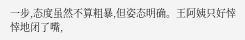一步,态度虽然不算粗暴,但姿态明确。王阿姨只好悻悻地闭了嘴,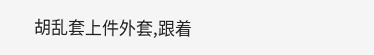胡乱套上件外套,跟着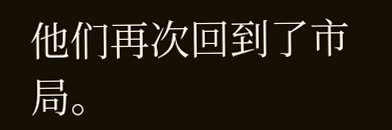他们再次回到了市局。